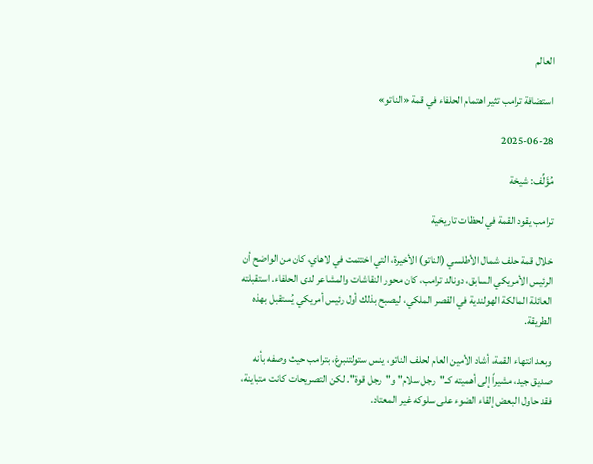العالم

استضافة ترامب تثير اهتمام الحلفاء في قمة «الناتو»

2025-06-28

مُؤَلِّف: شيخة

ترامب يقود القمة في لحظات تاريخية

خلال قمة حلف شمال الأطلسي (الناتو) الأخيرة، التي اختتمت في لاهاي، كان من الواضح أن الرئيس الأمريكي السابق، دونالد ترامب، كان محور النقاشات والمشاعر لدى الحلفاء. استقبلته العائلة المالكة الهولندية في القصر الملكي، ليصبح بذلك أول رئيس أمريكي يُستقبل بهذه الطريقة.

وبعد انتهاء القمة، أشاد الأمين العام لحلف الناتو، ينس ستولتنبرغ، بترامب حيث وصفه بأنه صديق جيد، مشيراً إلى أهميته كــ"رجل سلام" و"رجل قوة". لكن التصريحات كانت متباينة، فقد حاول البعض إلقاء الضوء على سلوكه غير المعتاد.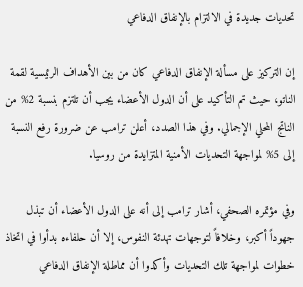تحديات جديدة في الالتزام بالإنفاق الدفاعي

إن التركيز على مسألة الإنفاق الدفاعي كان من بين الأهداف الرئيسية لقمة الناتو، حيث تم التأكيد على أن الدول الأعضاء يجب أن تلتزم بنسبة 2% من الناتج المحلي الإجمالي. وفي هذا الصدد، أعلن ترامب عن ضرورة رفع النسبة إلى 5% لمواجهة التحديات الأمنية المتزايدة من روسيا.

وفي مؤتمره الصحفي، أشار ترامب إلى أنه على الدول الأعضاء أن تبذل جهوداً أكبر، وخلافاً لتوجهات تهدئة النفوس، إلا أن حلفاءه بدأوا في اتخاذ خطوات لمواجهة تلك التحديات وأكدوا أن مماطلة الإنفاق الدفاعي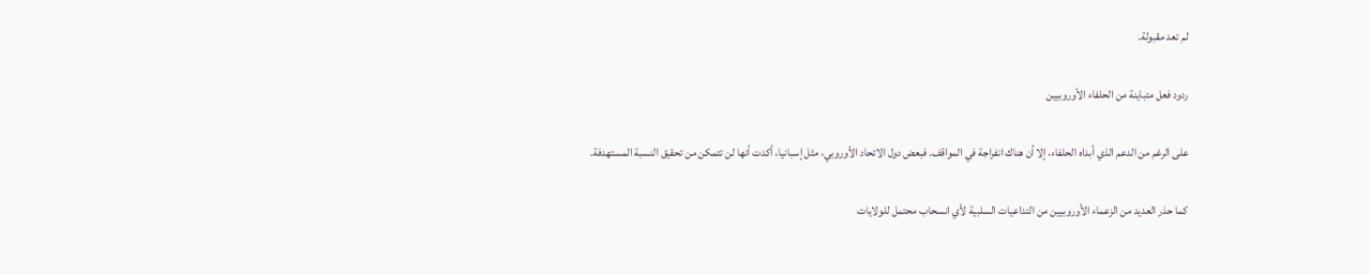لم تعد مقبولة.

ردود فعل متباينة من الحلفاء الأوروبيين

على الرغم من الدعم الذي أبداه الحلفاء، إلا أن هناك انفراجة في المواقف. فبعض دول الاتحاد الأوروبي، مثل إسبانيا، أكدت أنها لن تتمكن من تحقيق النسبة المستهدفة.

كما حذر العديد من الزعماء الأوروبيين من التداعيات السلبية لأي انسحاب محتمل للولايات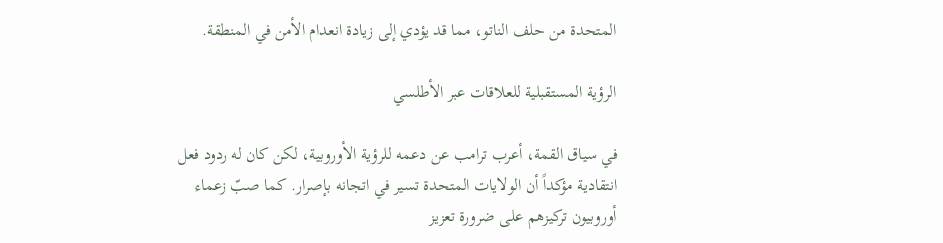المتحدة من حلف الناتو، مما قد يؤدي إلى زيادة انعدام الأمن في المنطقة.

الرؤية المستقبلية للعلاقات عبر الأطلسي

في سياق القمة، أعرب ترامب عن دعمه للرؤية الأوروبية، لكن كان له ردود فعل انتقادية مؤكداً أن الولايات المتحدة تسير في اتجانه بإصرار. كما صبّ زعماء أوروبيون تركيزهم على ضرورة تعزيز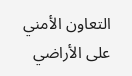التعاون الأمني على الأراضي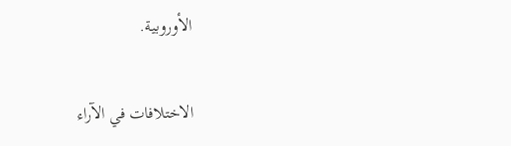الأوروبية.

الاختلافات في الآراء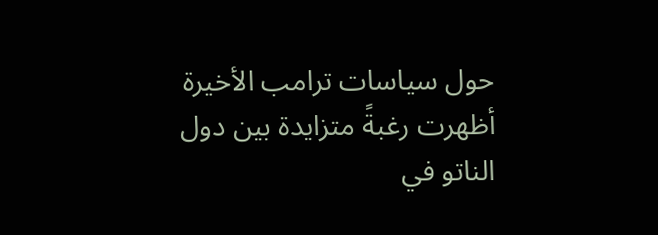حول سياسات ترامب الأخيرة أظهرت رغبةً متزايدة بين دول الناتو في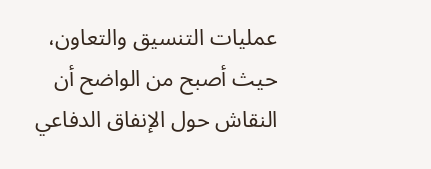عمليات التنسيق والتعاون، حيث أصبح من الواضح أن النقاش حول الإنفاق الدفاعي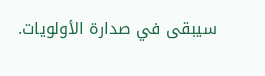سيبقى في صدارة الأولويات.